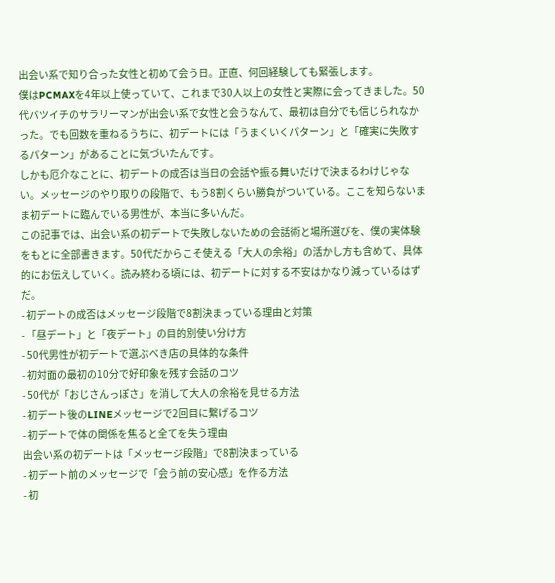出会い系で知り合った女性と初めて会う日。正直、何回経験しても緊張します。
僕はPCMAXを4年以上使っていて、これまで30人以上の女性と実際に会ってきました。50代バツイチのサラリーマンが出会い系で女性と会うなんて、最初は自分でも信じられなかった。でも回数を重ねるうちに、初デートには「うまくいくパターン」と「確実に失敗するパターン」があることに気づいたんです。
しかも厄介なことに、初デートの成否は当日の会話や振る舞いだけで決まるわけじゃない。メッセージのやり取りの段階で、もう8割くらい勝負がついている。ここを知らないまま初デートに臨んでいる男性が、本当に多いんだ。
この記事では、出会い系の初デートで失敗しないための会話術と場所選びを、僕の実体験をもとに全部書きます。50代だからこそ使える「大人の余裕」の活かし方も含めて、具体的にお伝えしていく。読み終わる頃には、初デートに対する不安はかなり減っているはずだ。
- 初デートの成否はメッセージ段階で8割決まっている理由と対策
- 「昼デート」と「夜デート」の目的別使い分け方
- 50代男性が初デートで選ぶべき店の具体的な条件
- 初対面の最初の10分で好印象を残す会話のコツ
- 50代が「おじさんっぽさ」を消して大人の余裕を見せる方法
- 初デート後のLINEメッセージで2回目に繋げるコツ
- 初デートで体の関係を焦ると全てを失う理由
出会い系の初デートは「メッセージ段階」で8割決まっている
- 初デート前のメッセージで「会う前の安心感」を作る方法
- 初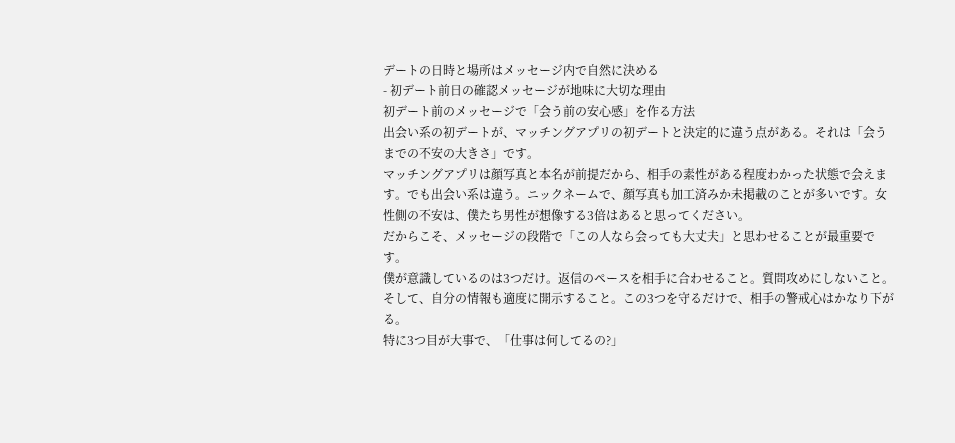デートの日時と場所はメッセージ内で自然に決める
- 初デート前日の確認メッセージが地味に大切な理由
初デート前のメッセージで「会う前の安心感」を作る方法
出会い系の初デートが、マッチングアプリの初デートと決定的に違う点がある。それは「会うまでの不安の大きさ」です。
マッチングアプリは顔写真と本名が前提だから、相手の素性がある程度わかった状態で会えます。でも出会い系は違う。ニックネームで、顔写真も加工済みか未掲載のことが多いです。女性側の不安は、僕たち男性が想像する3倍はあると思ってください。
だからこそ、メッセージの段階で「この人なら会っても大丈夫」と思わせることが最重要です。
僕が意識しているのは3つだけ。返信のペースを相手に合わせること。質問攻めにしないこと。そして、自分の情報も適度に開示すること。この3つを守るだけで、相手の警戒心はかなり下がる。
特に3つ目が大事で、「仕事は何してるの?」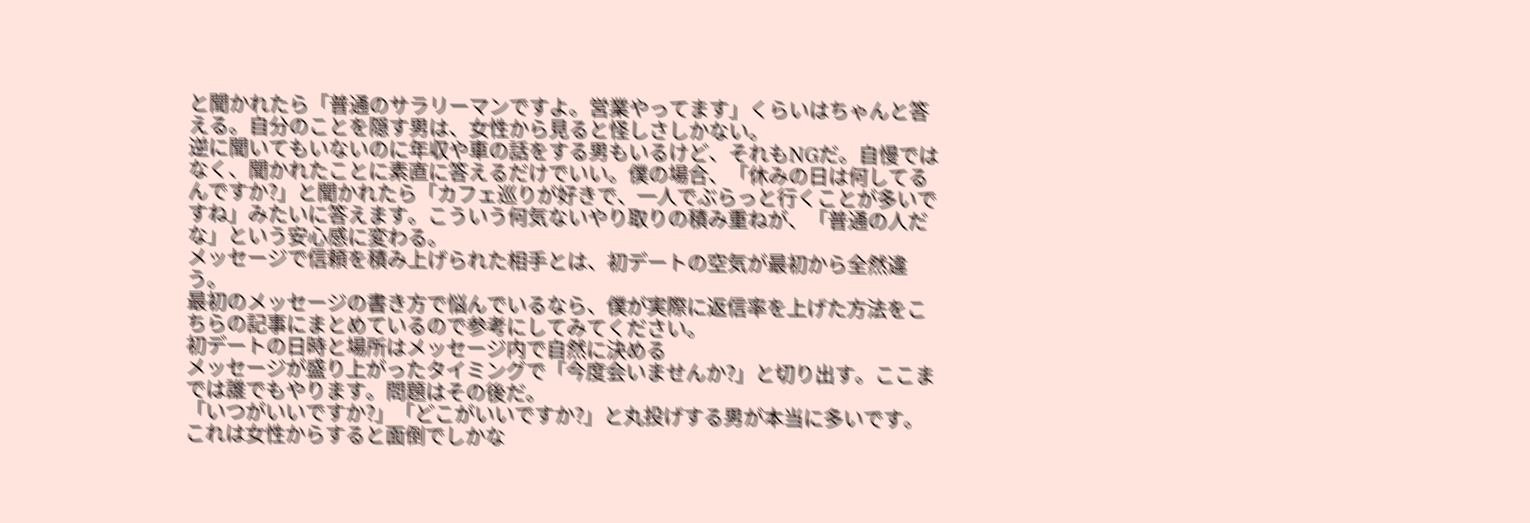と聞かれたら「普通のサラリーマンですよ。営業やってます」くらいはちゃんと答える。自分のことを隠す男は、女性から見ると怪しさしかない。
逆に聞いてもいないのに年収や車の話をする男もいるけど、それもNGだ。自慢ではなく、聞かれたことに素直に答えるだけでいい。僕の場合、「休みの日は何してるんですか?」と聞かれたら「カフェ巡りが好きで、一人でぶらっと行くことが多いですね」みたいに答えます。こういう何気ないやり取りの積み重ねが、「普通の人だな」という安心感に変わる。
メッセージで信頼を積み上げられた相手とは、初デートの空気が最初から全然違う。
最初のメッセージの書き方で悩んでいるなら、僕が実際に返信率を上げた方法をこちらの記事にまとめているので参考にしてみてください。
初デートの日時と場所はメッセージ内で自然に決める
メッセージが盛り上がったタイミングで「今度会いませんか?」と切り出す。ここまでは誰でもやります。問題はその後だ。
「いつがいいですか?」「どこがいいですか?」と丸投げする男が本当に多いです。これは女性からすると面倒でしかな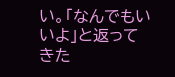い。「なんでもいいよ」と返ってきた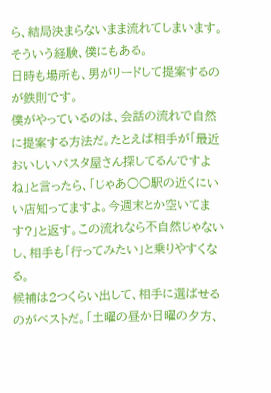ら、結局決まらないまま流れてしまいます。そういう経験、僕にもある。
日時も場所も、男がリードして提案するのが鉄則です。
僕がやっているのは、会話の流れで自然に提案する方法だ。たとえば相手が「最近おいしいパスタ屋さん探してるんですよね」と言ったら、「じゃあ○○駅の近くにいい店知ってますよ。今週末とか空いてます?」と返す。この流れなら不自然じゃないし、相手も「行ってみたい」と乗りやすくなる。
候補は2つくらい出して、相手に選ばせるのがベストだ。「土曜の昼か日曜の夕方、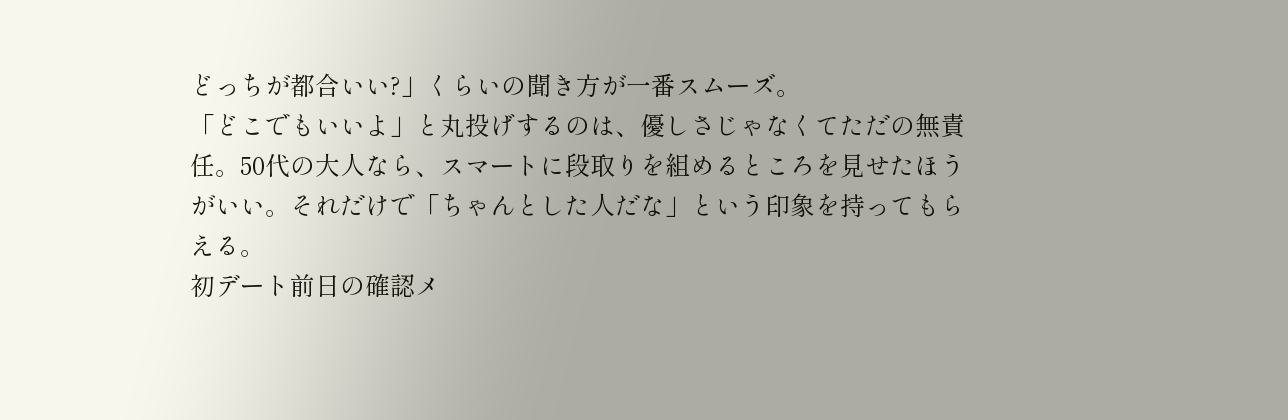どっちが都合いい?」くらいの聞き方が一番スムーズ。
「どこでもいいよ」と丸投げするのは、優しさじゃなくてただの無責任。50代の大人なら、スマートに段取りを組めるところを見せたほうがいい。それだけで「ちゃんとした人だな」という印象を持ってもらえる。
初デート前日の確認メ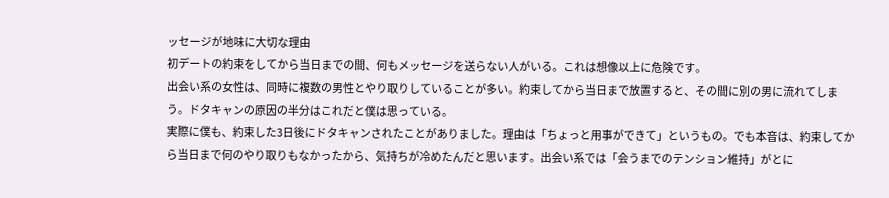ッセージが地味に大切な理由
初デートの約束をしてから当日までの間、何もメッセージを送らない人がいる。これは想像以上に危険です。
出会い系の女性は、同時に複数の男性とやり取りしていることが多い。約束してから当日まで放置すると、その間に別の男に流れてしまう。ドタキャンの原因の半分はこれだと僕は思っている。
実際に僕も、約束した3日後にドタキャンされたことがありました。理由は「ちょっと用事ができて」というもの。でも本音は、約束してから当日まで何のやり取りもなかったから、気持ちが冷めたんだと思います。出会い系では「会うまでのテンション維持」がとに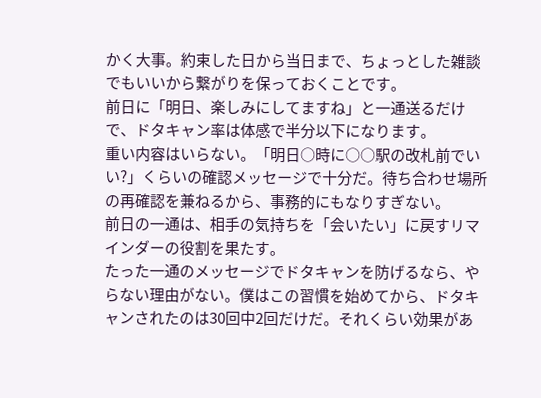かく大事。約束した日から当日まで、ちょっとした雑談でもいいから繋がりを保っておくことです。
前日に「明日、楽しみにしてますね」と一通送るだけで、ドタキャン率は体感で半分以下になります。
重い内容はいらない。「明日○時に○○駅の改札前でいい?」くらいの確認メッセージで十分だ。待ち合わせ場所の再確認を兼ねるから、事務的にもなりすぎない。
前日の一通は、相手の気持ちを「会いたい」に戻すリマインダーの役割を果たす。
たった一通のメッセージでドタキャンを防げるなら、やらない理由がない。僕はこの習慣を始めてから、ドタキャンされたのは30回中2回だけだ。それくらい効果があ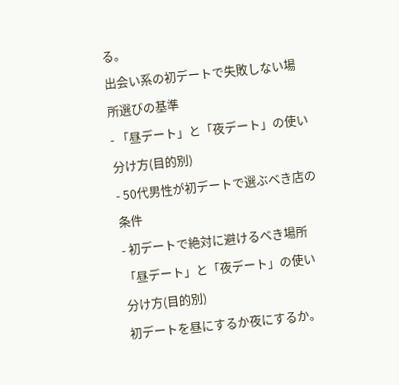る。
出会い系の初デートで失敗しない場所選びの基準
- 「昼デート」と「夜デート」の使い分け方(目的別)
- 50代男性が初デートで選ぶべき店の条件
- 初デートで絶対に避けるべき場所
「昼デート」と「夜デート」の使い分け方(目的別)
初デートを昼にするか夜にするか。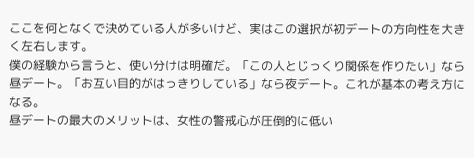ここを何となくで決めている人が多いけど、実はこの選択が初デートの方向性を大きく左右します。
僕の経験から言うと、使い分けは明確だ。「この人とじっくり関係を作りたい」なら昼デート。「お互い目的がはっきりしている」なら夜デート。これが基本の考え方になる。
昼デートの最大のメリットは、女性の警戒心が圧倒的に低い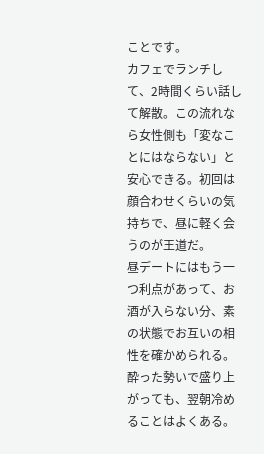ことです。
カフェでランチして、2時間くらい話して解散。この流れなら女性側も「変なことにはならない」と安心できる。初回は顔合わせくらいの気持ちで、昼に軽く会うのが王道だ。
昼デートにはもう一つ利点があって、お酒が入らない分、素の状態でお互いの相性を確かめられる。酔った勢いで盛り上がっても、翌朝冷めることはよくある。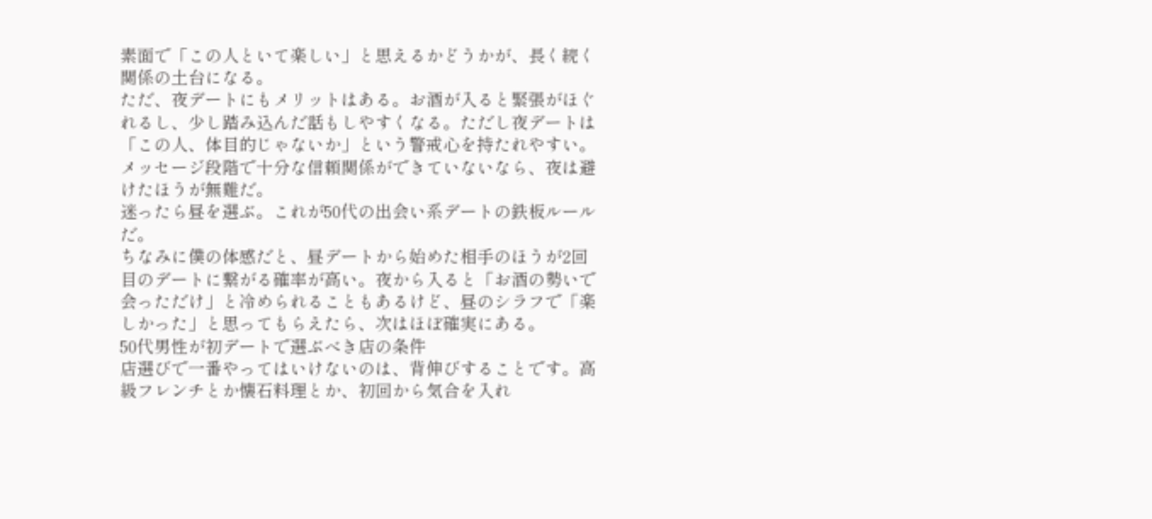素面で「この人といて楽しい」と思えるかどうかが、長く続く関係の土台になる。
ただ、夜デートにもメリットはある。お酒が入ると緊張がほぐれるし、少し踏み込んだ話もしやすくなる。ただし夜デートは「この人、体目的じゃないか」という警戒心を持たれやすい。メッセージ段階で十分な信頼関係ができていないなら、夜は避けたほうが無難だ。
迷ったら昼を選ぶ。これが50代の出会い系デートの鉄板ルールだ。
ちなみに僕の体感だと、昼デートから始めた相手のほうが2回目のデートに繋がる確率が高い。夜から入ると「お酒の勢いで会っただけ」と冷められることもあるけど、昼のシラフで「楽しかった」と思ってもらえたら、次はほぼ確実にある。
50代男性が初デートで選ぶべき店の条件
店選びで一番やってはいけないのは、背伸びすることです。高級フレンチとか懐石料理とか、初回から気合を入れ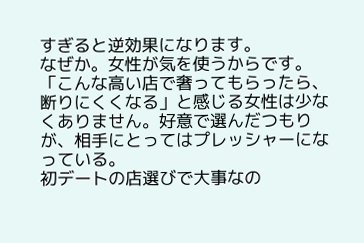すぎると逆効果になります。
なぜか。女性が気を使うからです。「こんな高い店で奢ってもらったら、断りにくくなる」と感じる女性は少なくありません。好意で選んだつもりが、相手にとってはプレッシャーになっている。
初デートの店選びで大事なの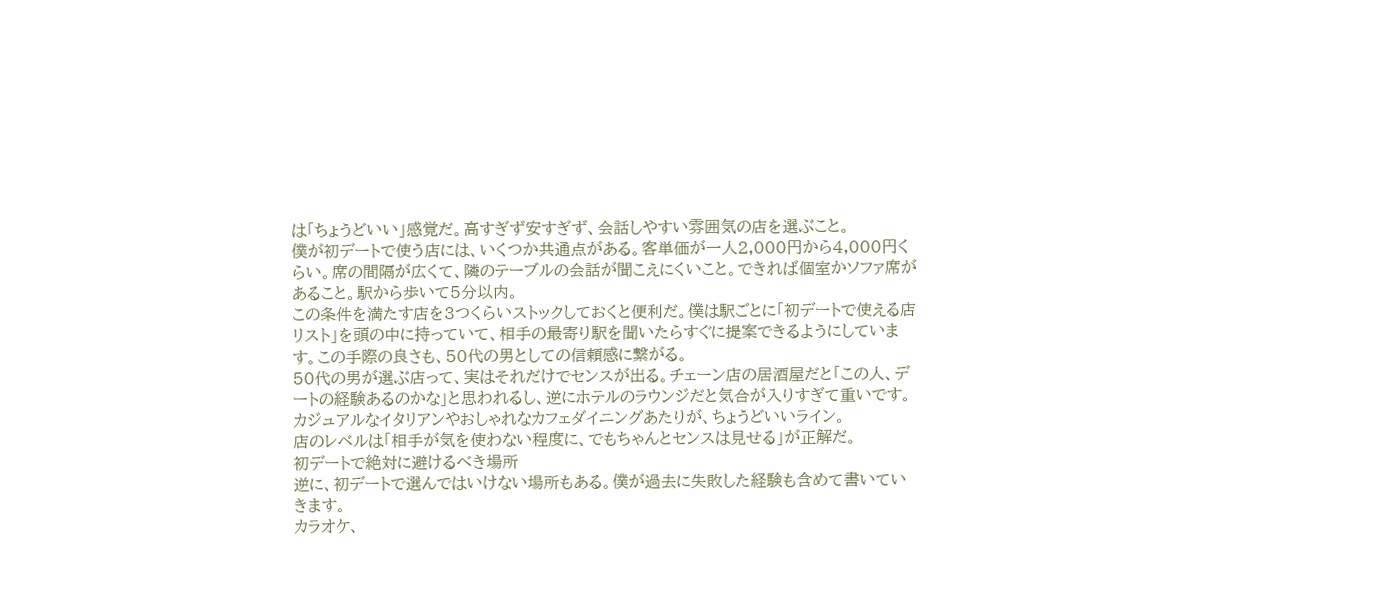は「ちょうどいい」感覚だ。高すぎず安すぎず、会話しやすい雰囲気の店を選ぶこと。
僕が初デートで使う店には、いくつか共通点がある。客単価が一人2,000円から4,000円くらい。席の間隔が広くて、隣のテーブルの会話が聞こえにくいこと。できれば個室かソファ席があること。駅から歩いて5分以内。
この条件を満たす店を3つくらいストックしておくと便利だ。僕は駅ごとに「初デートで使える店リスト」を頭の中に持っていて、相手の最寄り駅を聞いたらすぐに提案できるようにしています。この手際の良さも、50代の男としての信頼感に繋がる。
50代の男が選ぶ店って、実はそれだけでセンスが出る。チェーン店の居酒屋だと「この人、デートの経験あるのかな」と思われるし、逆にホテルのラウンジだと気合が入りすぎて重いです。カジュアルなイタリアンやおしゃれなカフェダイニングあたりが、ちょうどいいライン。
店のレベルは「相手が気を使わない程度に、でもちゃんとセンスは見せる」が正解だ。
初デートで絶対に避けるべき場所
逆に、初デートで選んではいけない場所もある。僕が過去に失敗した経験も含めて書いていきます。
カラオケ、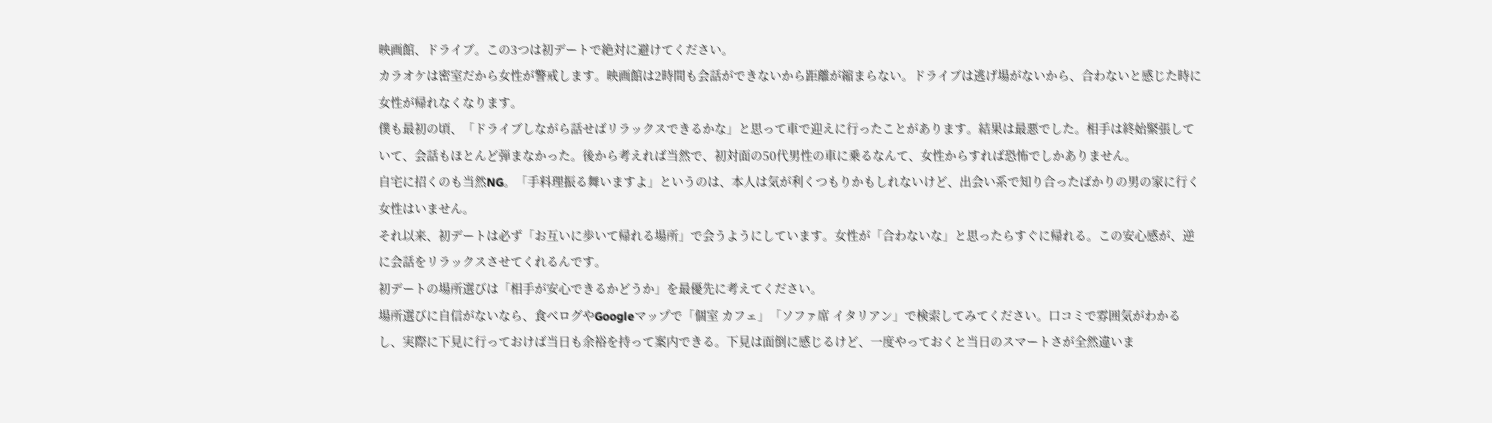映画館、ドライブ。この3つは初デートで絶対に避けてください。
カラオケは密室だから女性が警戒します。映画館は2時間も会話ができないから距離が縮まらない。ドライブは逃げ場がないから、合わないと感じた時に女性が帰れなくなります。
僕も最初の頃、「ドライブしながら話せばリラックスできるかな」と思って車で迎えに行ったことがあります。結果は最悪でした。相手は終始緊張していて、会話もほとんど弾まなかった。後から考えれば当然で、初対面の50代男性の車に乗るなんて、女性からすれば恐怖でしかありません。
自宅に招くのも当然NG。「手料理振る舞いますよ」というのは、本人は気が利くつもりかもしれないけど、出会い系で知り合ったばかりの男の家に行く女性はいません。
それ以来、初デートは必ず「お互いに歩いて帰れる場所」で会うようにしています。女性が「合わないな」と思ったらすぐに帰れる。この安心感が、逆に会話をリラックスさせてくれるんです。
初デートの場所選びは「相手が安心できるかどうか」を最優先に考えてください。
場所選びに自信がないなら、食べログやGoogleマップで「個室 カフェ」「ソファ席 イタリアン」で検索してみてください。口コミで雰囲気がわかるし、実際に下見に行っておけば当日も余裕を持って案内できる。下見は面倒に感じるけど、一度やっておくと当日のスマートさが全然違いま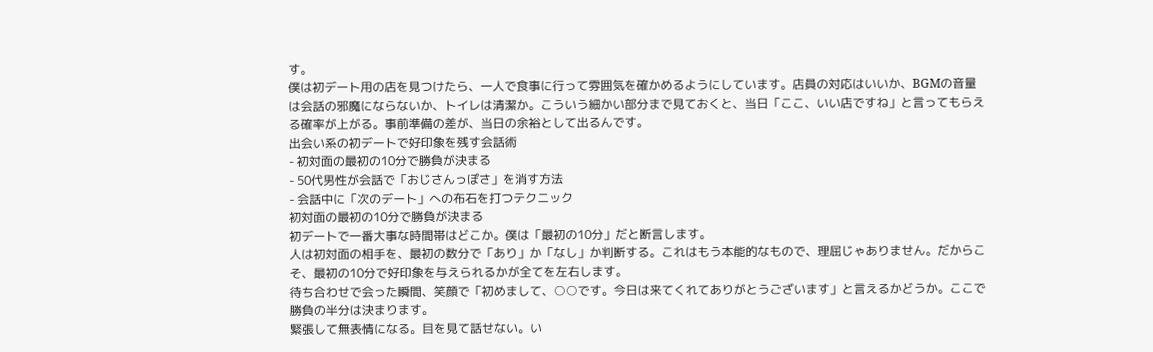す。
僕は初デート用の店を見つけたら、一人で食事に行って雰囲気を確かめるようにしています。店員の対応はいいか、BGMの音量は会話の邪魔にならないか、トイレは清潔か。こういう細かい部分まで見ておくと、当日「ここ、いい店ですね」と言ってもらえる確率が上がる。事前準備の差が、当日の余裕として出るんです。
出会い系の初デートで好印象を残す会話術
- 初対面の最初の10分で勝負が決まる
- 50代男性が会話で「おじさんっぽさ」を消す方法
- 会話中に「次のデート」への布石を打つテクニック
初対面の最初の10分で勝負が決まる
初デートで一番大事な時間帯はどこか。僕は「最初の10分」だと断言します。
人は初対面の相手を、最初の数分で「あり」か「なし」か判断する。これはもう本能的なもので、理屈じゃありません。だからこそ、最初の10分で好印象を与えられるかが全てを左右します。
待ち合わせで会った瞬間、笑顔で「初めまして、○○です。今日は来てくれてありがとうございます」と言えるかどうか。ここで勝負の半分は決まります。
緊張して無表情になる。目を見て話せない。い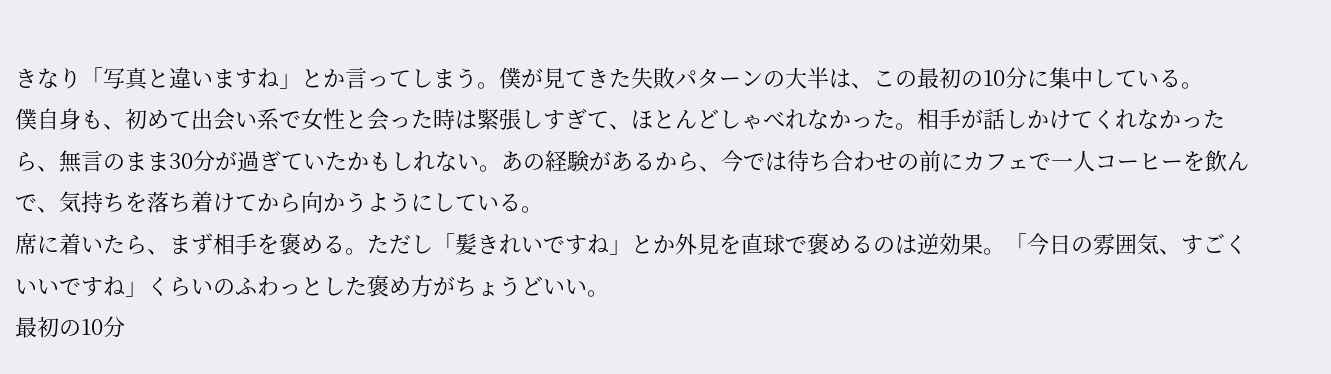きなり「写真と違いますね」とか言ってしまう。僕が見てきた失敗パターンの大半は、この最初の10分に集中している。
僕自身も、初めて出会い系で女性と会った時は緊張しすぎて、ほとんどしゃべれなかった。相手が話しかけてくれなかったら、無言のまま30分が過ぎていたかもしれない。あの経験があるから、今では待ち合わせの前にカフェで一人コーヒーを飲んで、気持ちを落ち着けてから向かうようにしている。
席に着いたら、まず相手を褒める。ただし「髪きれいですね」とか外見を直球で褒めるのは逆効果。「今日の雰囲気、すごくいいですね」くらいのふわっとした褒め方がちょうどいい。
最初の10分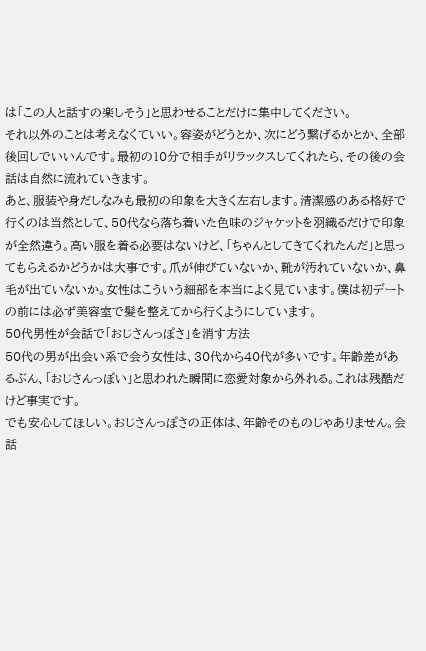は「この人と話すの楽しそう」と思わせることだけに集中してください。
それ以外のことは考えなくていい。容姿がどうとか、次にどう繋げるかとか、全部後回しでいいんです。最初の10分で相手がリラックスしてくれたら、その後の会話は自然に流れていきます。
あと、服装や身だしなみも最初の印象を大きく左右します。清潔感のある格好で行くのは当然として、50代なら落ち着いた色味のジャケットを羽織るだけで印象が全然違う。高い服を着る必要はないけど、「ちゃんとしてきてくれたんだ」と思ってもらえるかどうかは大事です。爪が伸びていないか、靴が汚れていないか、鼻毛が出ていないか。女性はこういう細部を本当によく見ています。僕は初デートの前には必ず美容室で髪を整えてから行くようにしています。
50代男性が会話で「おじさんっぽさ」を消す方法
50代の男が出会い系で会う女性は、30代から40代が多いです。年齢差があるぶん、「おじさんっぽい」と思われた瞬間に恋愛対象から外れる。これは残酷だけど事実です。
でも安心してほしい。おじさんっぽさの正体は、年齢そのものじゃありません。会話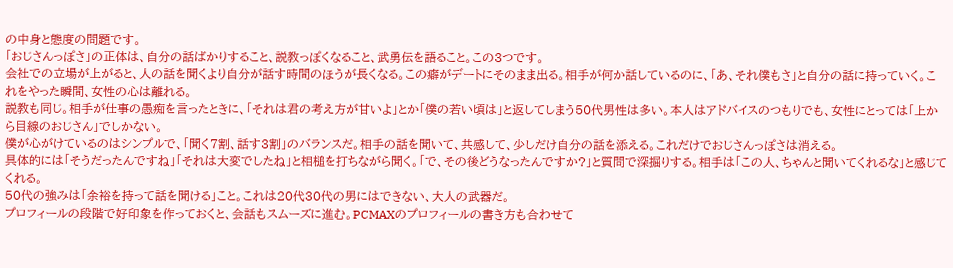の中身と態度の問題です。
「おじさんっぽさ」の正体は、自分の話ばかりすること、説教っぽくなること、武勇伝を語ること。この3つです。
会社での立場が上がると、人の話を聞くより自分が話す時間のほうが長くなる。この癖がデートにそのまま出る。相手が何か話しているのに、「あ、それ僕もさ」と自分の話に持っていく。これをやった瞬間、女性の心は離れる。
説教も同じ。相手が仕事の愚痴を言ったときに、「それは君の考え方が甘いよ」とか「僕の若い頃は」と返してしまう50代男性は多い。本人はアドバイスのつもりでも、女性にとっては「上から目線のおじさん」でしかない。
僕が心がけているのはシンプルで、「聞く7割、話す3割」のバランスだ。相手の話を聞いて、共感して、少しだけ自分の話を添える。これだけでおじさんっぽさは消える。
具体的には「そうだったんですね」「それは大変でしたね」と相槌を打ちながら聞く。「で、その後どうなったんですか?」と質問で深掘りする。相手は「この人、ちゃんと聞いてくれるな」と感じてくれる。
50代の強みは「余裕を持って話を聞ける」こと。これは20代30代の男にはできない、大人の武器だ。
プロフィールの段階で好印象を作っておくと、会話もスムーズに進む。PCMAXのプロフィールの書き方も合わせて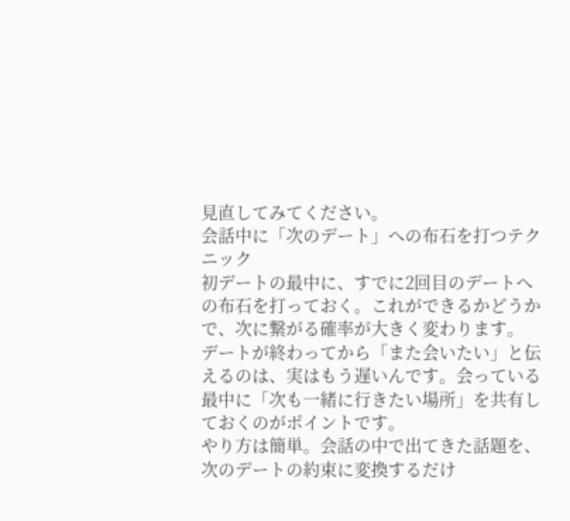見直してみてください。
会話中に「次のデート」への布石を打つテクニック
初デートの最中に、すでに2回目のデートへの布石を打っておく。これができるかどうかで、次に繋がる確率が大きく変わります。
デートが終わってから「また会いたい」と伝えるのは、実はもう遅いんです。会っている最中に「次も一緒に行きたい場所」を共有しておくのがポイントです。
やり方は簡単。会話の中で出てきた話題を、次のデートの約束に変換するだけ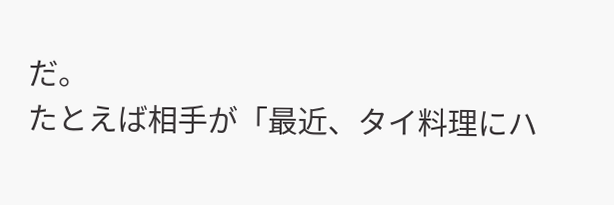だ。
たとえば相手が「最近、タイ料理にハ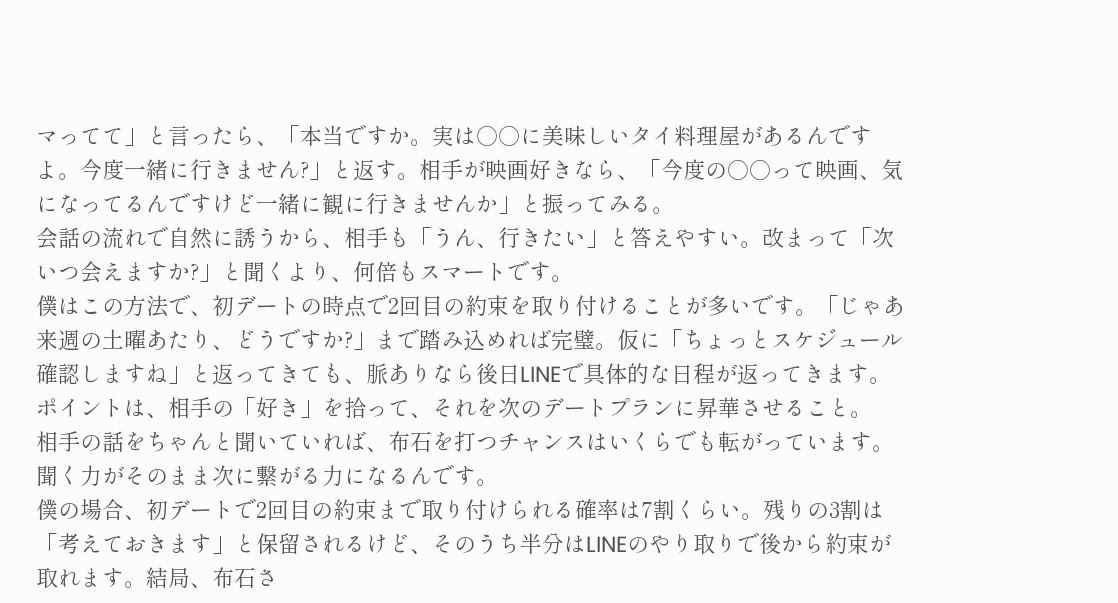マってて」と言ったら、「本当ですか。実は○○に美味しいタイ料理屋があるんですよ。今度一緒に行きません?」と返す。相手が映画好きなら、「今度の○○って映画、気になってるんですけど一緒に観に行きませんか」と振ってみる。
会話の流れで自然に誘うから、相手も「うん、行きたい」と答えやすい。改まって「次いつ会えますか?」と聞くより、何倍もスマートです。
僕はこの方法で、初デートの時点で2回目の約束を取り付けることが多いです。「じゃあ来週の土曜あたり、どうですか?」まで踏み込めれば完璧。仮に「ちょっとスケジュール確認しますね」と返ってきても、脈ありなら後日LINEで具体的な日程が返ってきます。
ポイントは、相手の「好き」を拾って、それを次のデートプランに昇華させること。
相手の話をちゃんと聞いていれば、布石を打つチャンスはいくらでも転がっています。聞く力がそのまま次に繋がる力になるんです。
僕の場合、初デートで2回目の約束まで取り付けられる確率は7割くらい。残りの3割は「考えておきます」と保留されるけど、そのうち半分はLINEのやり取りで後から約束が取れます。結局、布石さ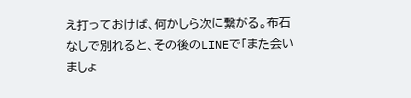え打っておけば、何かしら次に繋がる。布石なしで別れると、その後のLINEで「また会いましょ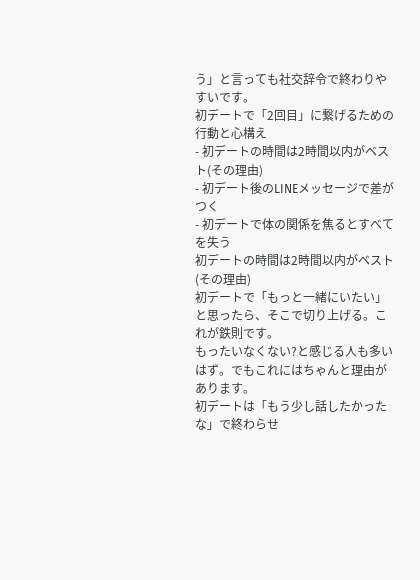う」と言っても社交辞令で終わりやすいです。
初デートで「2回目」に繋げるための行動と心構え
- 初デートの時間は2時間以内がベスト(その理由)
- 初デート後のLINEメッセージで差がつく
- 初デートで体の関係を焦るとすべてを失う
初デートの時間は2時間以内がベスト(その理由)
初デートで「もっと一緒にいたい」と思ったら、そこで切り上げる。これが鉄則です。
もったいなくない?と感じる人も多いはず。でもこれにはちゃんと理由があります。
初デートは「もう少し話したかったな」で終わらせ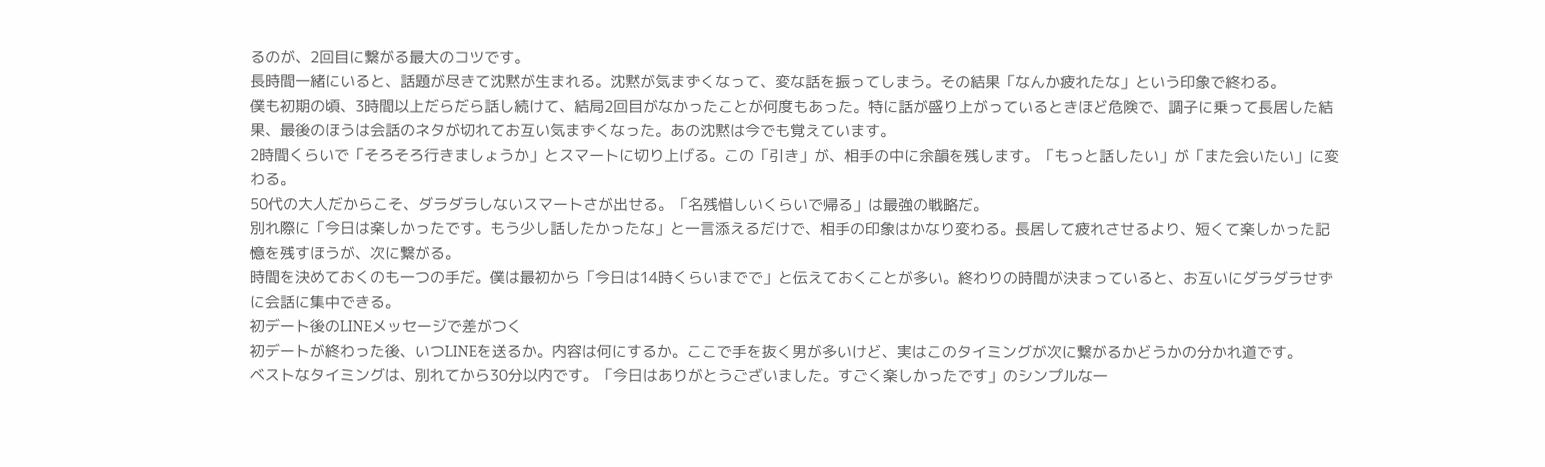るのが、2回目に繋がる最大のコツです。
長時間一緒にいると、話題が尽きて沈黙が生まれる。沈黙が気まずくなって、変な話を振ってしまう。その結果「なんか疲れたな」という印象で終わる。
僕も初期の頃、3時間以上だらだら話し続けて、結局2回目がなかったことが何度もあった。特に話が盛り上がっているときほど危険で、調子に乗って長居した結果、最後のほうは会話のネタが切れてお互い気まずくなった。あの沈黙は今でも覚えています。
2時間くらいで「そろそろ行きましょうか」とスマートに切り上げる。この「引き」が、相手の中に余韻を残します。「もっと話したい」が「また会いたい」に変わる。
50代の大人だからこそ、ダラダラしないスマートさが出せる。「名残惜しいくらいで帰る」は最強の戦略だ。
別れ際に「今日は楽しかったです。もう少し話したかったな」と一言添えるだけで、相手の印象はかなり変わる。長居して疲れさせるより、短くて楽しかった記憶を残すほうが、次に繋がる。
時間を決めておくのも一つの手だ。僕は最初から「今日は14時くらいまでで」と伝えておくことが多い。終わりの時間が決まっていると、お互いにダラダラせずに会話に集中できる。
初デート後のLINEメッセージで差がつく
初デートが終わった後、いつLINEを送るか。内容は何にするか。ここで手を抜く男が多いけど、実はこのタイミングが次に繋がるかどうかの分かれ道です。
ベストなタイミングは、別れてから30分以内です。「今日はありがとうございました。すごく楽しかったです」のシンプルな一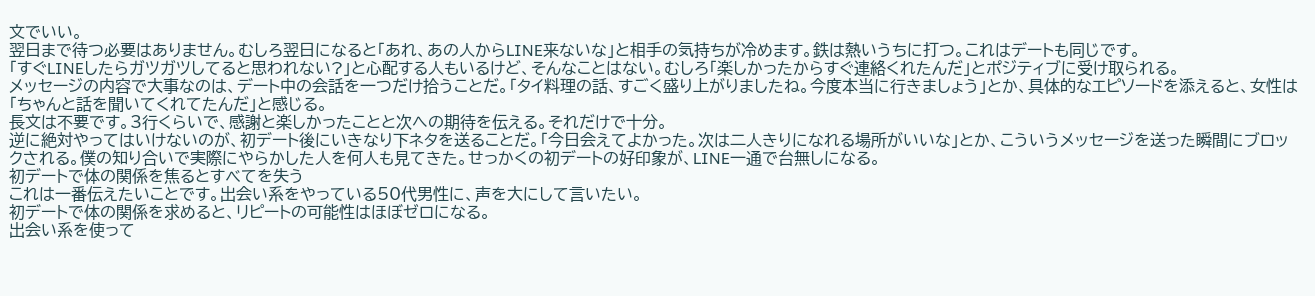文でいい。
翌日まで待つ必要はありません。むしろ翌日になると「あれ、あの人からLINE来ないな」と相手の気持ちが冷めます。鉄は熱いうちに打つ。これはデートも同じです。
「すぐLINEしたらガツガツしてると思われない?」と心配する人もいるけど、そんなことはない。むしろ「楽しかったからすぐ連絡くれたんだ」とポジティブに受け取られる。
メッセージの内容で大事なのは、デート中の会話を一つだけ拾うことだ。「タイ料理の話、すごく盛り上がりましたね。今度本当に行きましょう」とか、具体的なエピソードを添えると、女性は「ちゃんと話を聞いてくれてたんだ」と感じる。
長文は不要です。3行くらいで、感謝と楽しかったことと次への期待を伝える。それだけで十分。
逆に絶対やってはいけないのが、初デート後にいきなり下ネタを送ることだ。「今日会えてよかった。次は二人きりになれる場所がいいな」とか、こういうメッセージを送った瞬間にブロックされる。僕の知り合いで実際にやらかした人を何人も見てきた。せっかくの初デートの好印象が、LINE一通で台無しになる。
初デートで体の関係を焦るとすべてを失う
これは一番伝えたいことです。出会い系をやっている50代男性に、声を大にして言いたい。
初デートで体の関係を求めると、リピートの可能性はほぼゼロになる。
出会い系を使って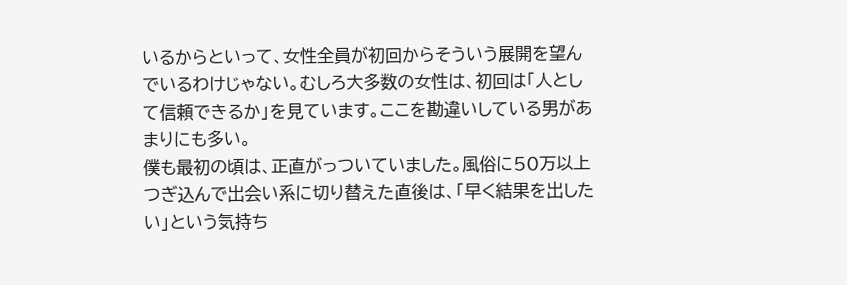いるからといって、女性全員が初回からそういう展開を望んでいるわけじゃない。むしろ大多数の女性は、初回は「人として信頼できるか」を見ています。ここを勘違いしている男があまりにも多い。
僕も最初の頃は、正直がっついていました。風俗に50万以上つぎ込んで出会い系に切り替えた直後は、「早く結果を出したい」という気持ち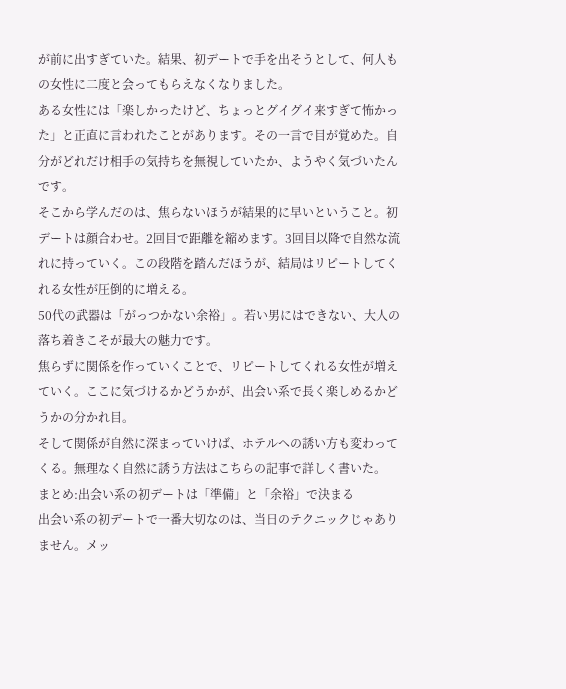が前に出すぎていた。結果、初デートで手を出そうとして、何人もの女性に二度と会ってもらえなくなりました。
ある女性には「楽しかったけど、ちょっとグイグイ来すぎて怖かった」と正直に言われたことがあります。その一言で目が覚めた。自分がどれだけ相手の気持ちを無視していたか、ようやく気づいたんです。
そこから学んだのは、焦らないほうが結果的に早いということ。初デートは顔合わせ。2回目で距離を縮めます。3回目以降で自然な流れに持っていく。この段階を踏んだほうが、結局はリピートしてくれる女性が圧倒的に増える。
50代の武器は「がっつかない余裕」。若い男にはできない、大人の落ち着きこそが最大の魅力です。
焦らずに関係を作っていくことで、リピートしてくれる女性が増えていく。ここに気づけるかどうかが、出会い系で長く楽しめるかどうかの分かれ目。
そして関係が自然に深まっていけば、ホテルへの誘い方も変わってくる。無理なく自然に誘う方法はこちらの記事で詳しく書いた。
まとめ:出会い系の初デートは「準備」と「余裕」で決まる
出会い系の初デートで一番大切なのは、当日のテクニックじゃありません。メッ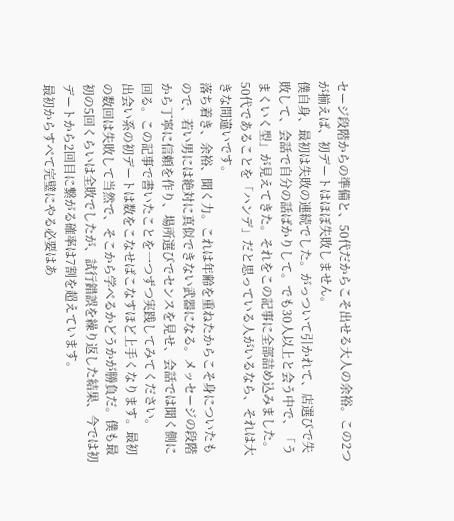セージ段階からの準備と、50代だからこそ出せる大人の余裕。この2つが揃えば、初デートはほぼ失敗しません。
僕自身、最初は失敗の連続でした。がっついて引かれて、店選びで失敗して、会話で自分の話ばかりして。でも30人以上と会う中で、「うまくいく型」が見えてきた。それをこの記事に全部詰め込みました。50代であることを「ハンデ」だと思っている人がいるなら、それは大きな間違いです。
落ち着き、余裕、聞く力。これは年齢を重ねたからこそ身についたもので、若い男には絶対に真似できない武器になる。メッセージの段階から丁寧に信頼を作り、場所選びでセンスを見せ、会話では聞く側に回る。この記事で書いたことを一つずつ実践してみてください。
出会い系の初デートは数をこなせばこなすほど上手くなります。最初の数回は失敗して当然で、そこから学べるかどうかが勝負だ。僕も最初の5回くらいは全敗でしたが、試行錯誤を繰り返した結果、今では初デートから2回目に繋がる確率は7割を超えています。
最初からすべて完璧にやる必要はあ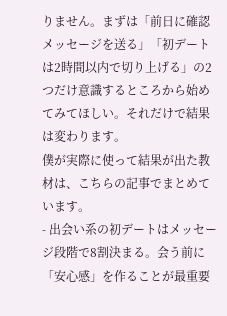りません。まずは「前日に確認メッセージを送る」「初デートは2時間以内で切り上げる」の2つだけ意識するところから始めてみてほしい。それだけで結果は変わります。
僕が実際に使って結果が出た教材は、こちらの記事でまとめています。
- 出会い系の初デートはメッセージ段階で8割決まる。会う前に「安心感」を作ることが最重要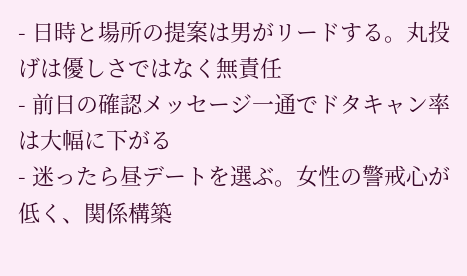- 日時と場所の提案は男がリードする。丸投げは優しさではなく無責任
- 前日の確認メッセージ一通でドタキャン率は大幅に下がる
- 迷ったら昼デートを選ぶ。女性の警戒心が低く、関係構築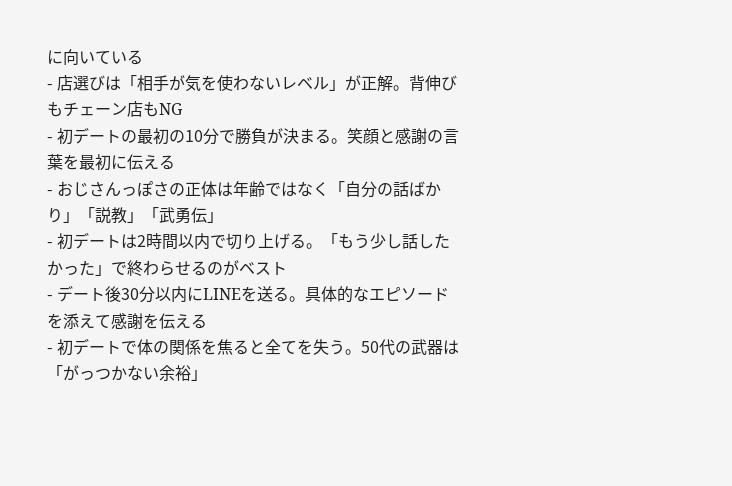に向いている
- 店選びは「相手が気を使わないレベル」が正解。背伸びもチェーン店もNG
- 初デートの最初の10分で勝負が決まる。笑顔と感謝の言葉を最初に伝える
- おじさんっぽさの正体は年齢ではなく「自分の話ばかり」「説教」「武勇伝」
- 初デートは2時間以内で切り上げる。「もう少し話したかった」で終わらせるのがベスト
- デート後30分以内にLINEを送る。具体的なエピソードを添えて感謝を伝える
- 初デートで体の関係を焦ると全てを失う。50代の武器は「がっつかない余裕」